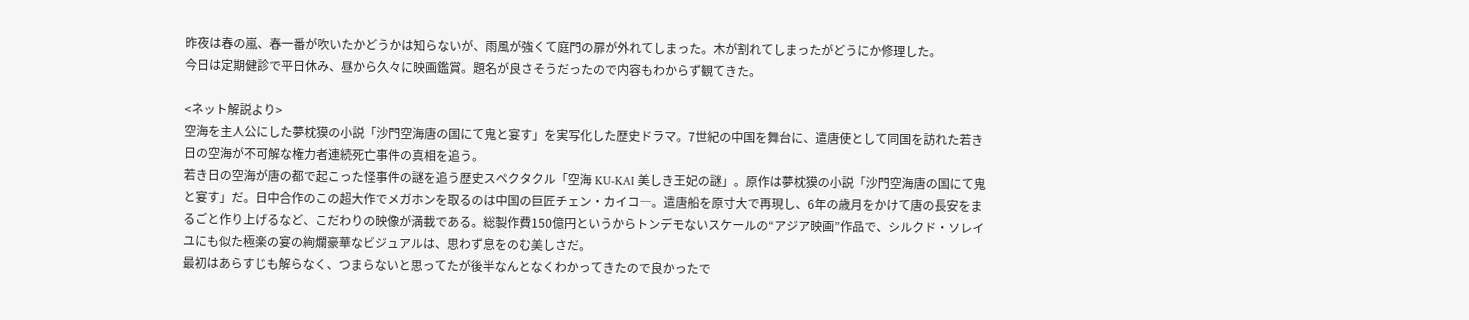昨夜は春の嵐、春一番が吹いたかどうかは知らないが、雨風が強くて庭門の扉が外れてしまった。木が割れてしまったがどうにか修理した。
今日は定期健診で平日休み、昼から久々に映画鑑賞。題名が良さそうだったので内容もわからず観てきた。

<ネット解説より>
空海を主人公にした夢枕獏の小説「沙門空海唐の国にて鬼と宴す」を実写化した歴史ドラマ。7世紀の中国を舞台に、遣唐使として同国を訪れた若き日の空海が不可解な権力者連続死亡事件の真相を追う。
若き日の空海が唐の都で起こった怪事件の謎を追う歴史スペクタクル「空海 KU-KAI 美しき王妃の謎」。原作は夢枕獏の小説「沙門空海唐の国にて鬼と宴す」だ。日中合作のこの超大作でメガホンを取るのは中国の巨匠チェン・カイコ―。遣唐船を原寸大で再現し、6年の歳月をかけて唐の長安をまるごと作り上げるなど、こだわりの映像が満載である。総製作費150億円というからトンデモないスケールの“アジア映画”作品で、シルクド・ソレイユにも似た極楽の宴の絢爛豪華なビジュアルは、思わず息をのむ美しさだ。
最初はあらすじも解らなく、つまらないと思ってたが後半なんとなくわかってきたので良かったで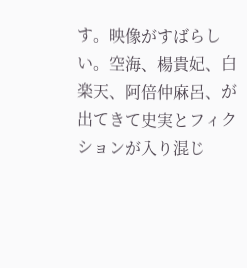す。映像がすばらしい。空海、楊貴妃、白楽天、阿倍仲麻呂、が出てきて史実とフィクションが入り混じ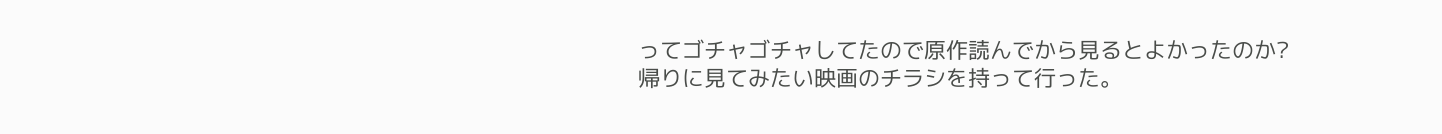ってゴチャゴチャしてたので原作読んでから見るとよかったのか?
帰りに見てみたい映画のチラシを持って行った。